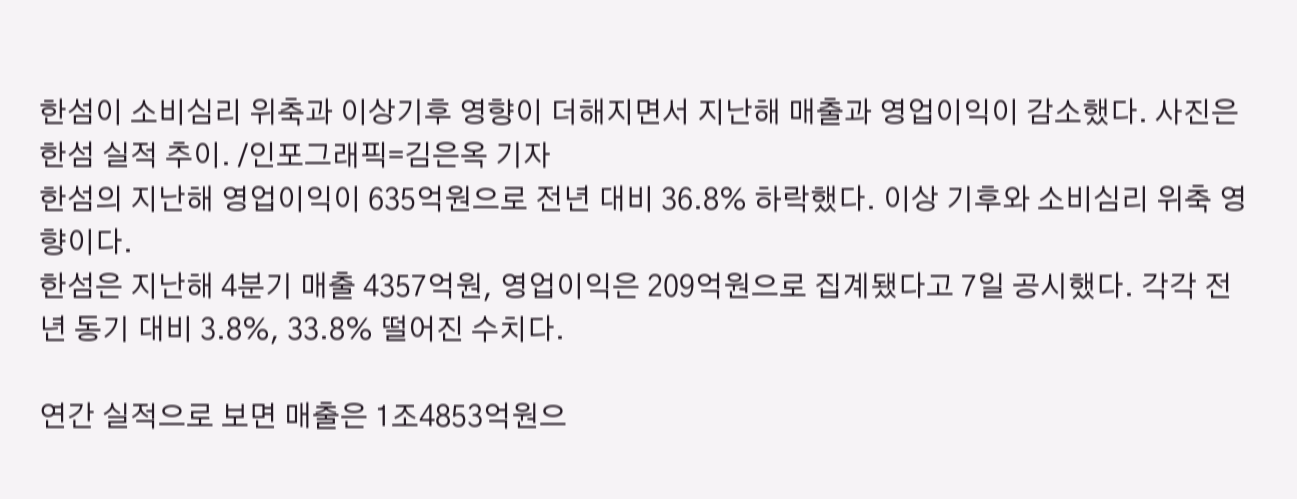한섬이 소비심리 위축과 이상기후 영향이 더해지면서 지난해 매출과 영업이익이 감소했다. 사진은 한섬 실적 추이. /인포그래픽=김은옥 기자
한섬의 지난해 영업이익이 635억원으로 전년 대비 36.8% 하락했다. 이상 기후와 소비심리 위축 영향이다.
한섬은 지난해 4분기 매출 4357억원, 영업이익은 209억원으로 집계됐다고 7일 공시했다. 각각 전년 동기 대비 3.8%, 33.8% 떨어진 수치다.

연간 실적으로 보면 매출은 1조4853억원으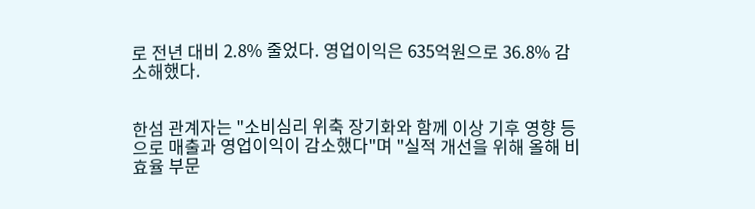로 전년 대비 2.8% 줄었다. 영업이익은 635억원으로 36.8% 감소해했다.


한섬 관계자는 "소비심리 위축 장기화와 함께 이상 기후 영향 등으로 매출과 영업이익이 감소했다"며 "실적 개선을 위해 올해 비효율 부문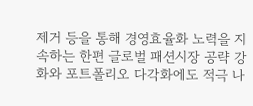제거 등을 통해 경영효율화 노력을 지속하는 한편 글로벌 패션시장 공략 강화와 포트폴리오 다각화에도 적극 나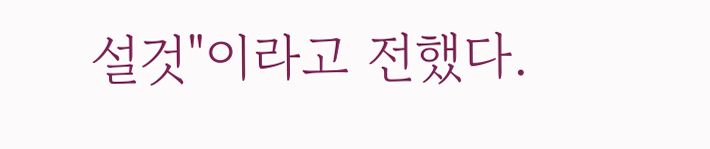설것"이라고 전했다.